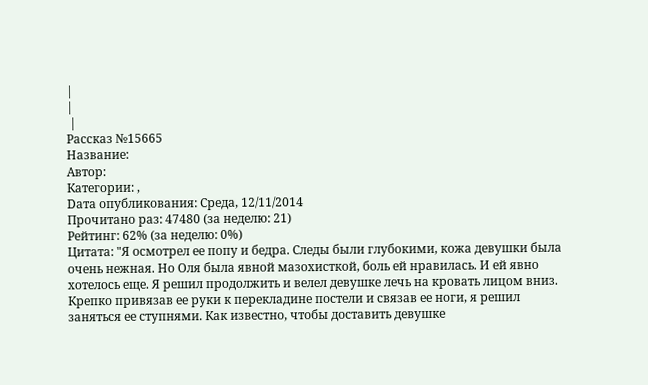|
|
 |
Рассказ №15665
Название:
Автор:
Категории: ,
Dата опубликования: Среда, 12/11/2014
Прочитано раз: 47480 (за неделю: 21)
Рейтинг: 62% (за неделю: 0%)
Цитата: "Я осмотрел ее попу и бедра. Следы были глубокими, кожа девушки была очень нежная. Но Оля была явной мазохисткой, боль ей нравилась. И ей явно хотелось еще. Я решил продолжить и велел девушке лечь на кровать лицом вниз. Крепко привязав ее руки к перекладине постели и связав ее ноги, я решил заняться ее ступнями. Как известно, чтобы доставить девушке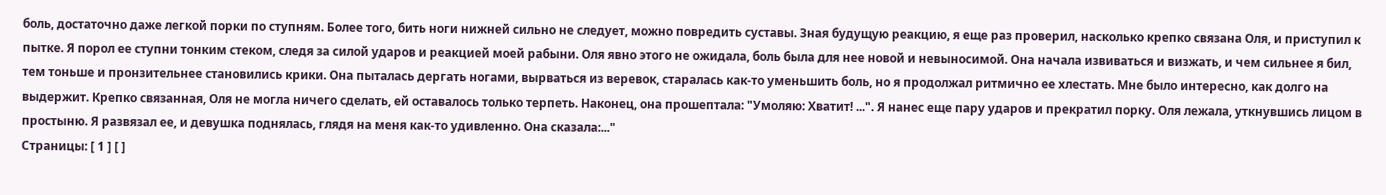боль, достаточно даже легкой порки по ступням. Более того, бить ноги нижней сильно не следует, можно повредить суставы. Зная будущую реакцию, я еще раз проверил, насколько крепко связана Оля, и приступил к пытке. Я порол ее ступни тонким стеком, следя за силой ударов и реакцией моей рабыни. Оля явно этого не ожидала, боль была для нее новой и невыносимой. Она начала извиваться и визжать, и чем сильнее я бил, тем тоньше и пронзительнее становились крики. Она пыталась дергать ногами, вырваться из веревок, старалась как-то уменьшить боль, но я продолжал ритмично ее хлестать. Мне было интересно, как долго на выдержит. Крепко связанная, Оля не могла ничего сделать, ей оставалось только терпеть. Наконец, она прошептала: "Умоляю: Хватит! ...". Я нанес еще пару ударов и прекратил порку. Оля лежала, уткнувшись лицом в простыню. Я развязал ее, и девушка поднялась, глядя на меня как-то удивленно. Она сказала:..."
Страницы: [ 1 ] [ ]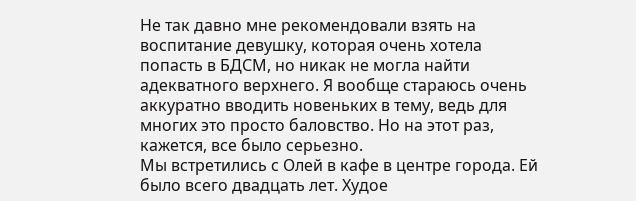Не так давно мне рекомендовали взять на воспитание девушку, которая очень хотела попасть в БДСМ, но никак не могла найти адекватного верхнего. Я вообще стараюсь очень аккуратно вводить новеньких в тему, ведь для многих это просто баловство. Но на этот раз, кажется, все было серьезно.
Мы встретились с Олей в кафе в центре города. Ей было всего двадцать лет. Худое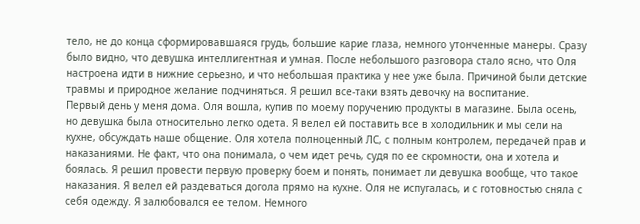тело, не до конца сформировавшаяся грудь, большие карие глаза, немного утонченные манеры. Сразу было видно, что девушка интеллигентная и умная. После небольшого разговора стало ясно, что Оля настроена идти в нижние серьезно, и что небольшая практика у нее уже была. Причиной были детские травмы и природное желание подчиняться. Я решил все-таки взять девочку на воспитание.
Первый день у меня дома. Оля вошла, купив по моему поручению продукты в магазине. Была осень, но девушка была относительно легко одета. Я велел ей поставить все в холодильник и мы сели на кухне, обсуждать наше общение. Оля хотела полноценный ЛС, с полным контролем, передачей прав и наказаниями. Не факт, что она понимала, о чем идет речь, судя по ее скромности, она и хотела и боялась. Я решил провести первую проверку боем и понять, понимает ли девушка вообще, что такое наказания. Я велел ей раздеваться догола прямо на кухне. Оля не испугалась, и с готовностью сняла с себя одежду. Я залюбовался ее телом. Немного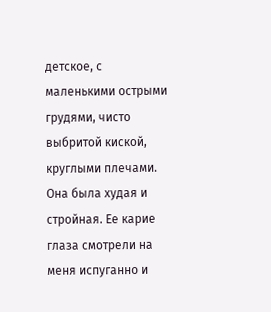детское, с маленькими острыми грудями, чисто выбритой киской, круглыми плечами. Она была худая и стройная. Ее карие глаза смотрели на меня испуганно и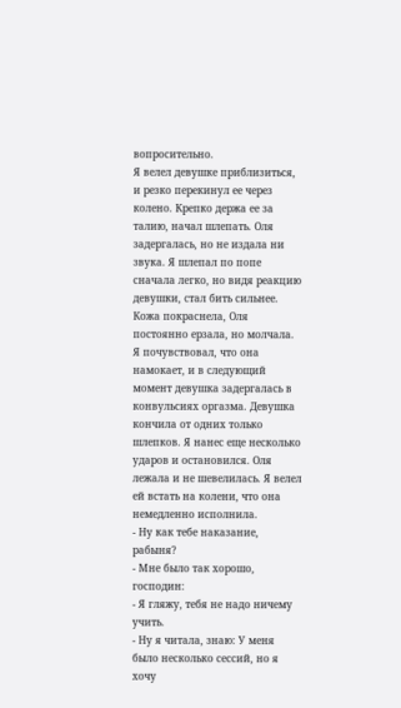вопросительно.
Я велел девушке приблизиться, и резко перекинул ее через колено. Крепко держа ее за талию, начал шлепать. Оля задергалась, но не издала ни звука. Я шлепал по попе сначала легко, но видя реакцию девушки, стал бить сильнее. Кожа покраснела, Оля постоянно ерзала, но молчала. Я почувствовал, что она намокает, и в следующий момент девушка задергалась в конвульсиях оргазма. Девушка кончила от одних только шлепков. Я нанес еще несколько ударов и остановился. Оля лежала и не шевелилась. Я велел ей встать на колени, что она немедленно исполнила.
- Ну как тебе наказание, рабыня?
- Мне было так хорошо, господин:
- Я гляжу, тебя не надо ничему учить.
- Ну я читала, знаю: У меня было несколько сессий, но я хочу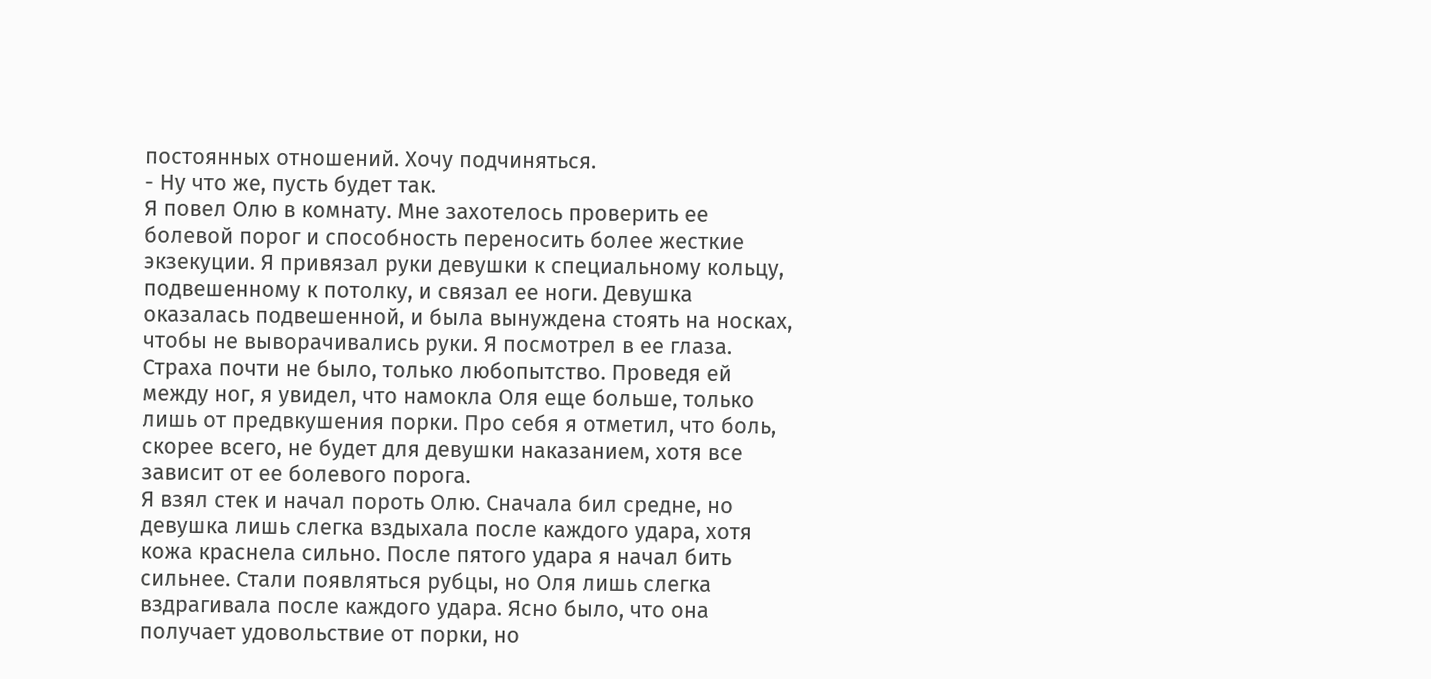постоянных отношений. Хочу подчиняться.
- Ну что же, пусть будет так.
Я повел Олю в комнату. Мне захотелось проверить ее болевой порог и способность переносить более жесткие экзекуции. Я привязал руки девушки к специальному кольцу, подвешенному к потолку, и связал ее ноги. Девушка оказалась подвешенной, и была вынуждена стоять на носках, чтобы не выворачивались руки. Я посмотрел в ее глаза. Страха почти не было, только любопытство. Проведя ей между ног, я увидел, что намокла Оля еще больше, только лишь от предвкушения порки. Про себя я отметил, что боль, скорее всего, не будет для девушки наказанием, хотя все зависит от ее болевого порога.
Я взял стек и начал пороть Олю. Сначала бил средне, но девушка лишь слегка вздыхала после каждого удара, хотя кожа краснела сильно. После пятого удара я начал бить сильнее. Стали появляться рубцы, но Оля лишь слегка вздрагивала после каждого удара. Ясно было, что она получает удовольствие от порки, но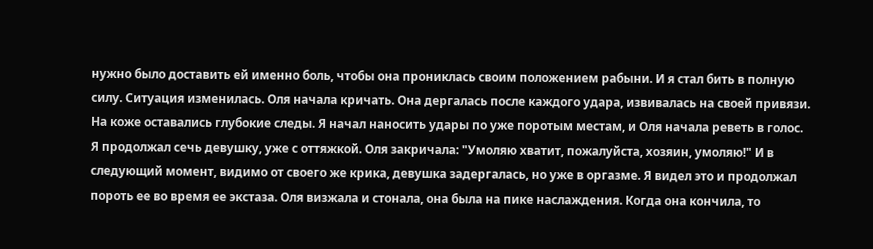нужно было доставить ей именно боль, чтобы она прониклась своим положением рабыни. И я стал бить в полную силу. Ситуация изменилась. Оля начала кричать. Она дергалась после каждого удара, извивалась на своей привязи. На коже оставались глубокие следы. Я начал наносить удары по уже поротым местам, и Оля начала реветь в голос. Я продолжал сечь девушку, уже с оттяжкой. Оля закричала: "Умоляю хватит, пожалуйста, хозяин, умоляю!" И в следующий момент, видимо от своего же крика, девушка задергалась, но уже в оргазме. Я видел это и продолжал пороть ее во время ее экстаза. Оля визжала и стонала, она была на пике наслаждения. Когда она кончила, то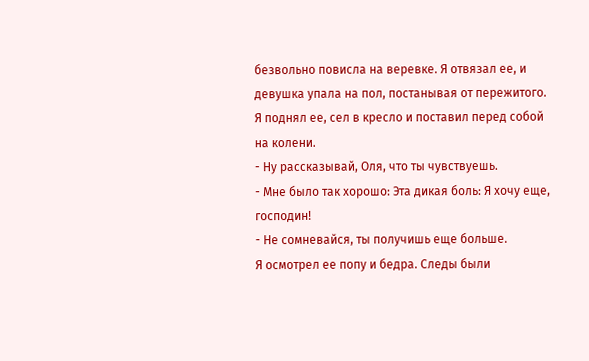безвольно повисла на веревке. Я отвязал ее, и девушка упала на пол, постанывая от пережитого.
Я поднял ее, сел в кресло и поставил перед собой на колени.
- Ну рассказывай, Оля, что ты чувствуешь.
- Мне было так хорошо: Эта дикая боль: Я хочу еще, господин!
- Не сомневайся, ты получишь еще больше.
Я осмотрел ее попу и бедра. Следы были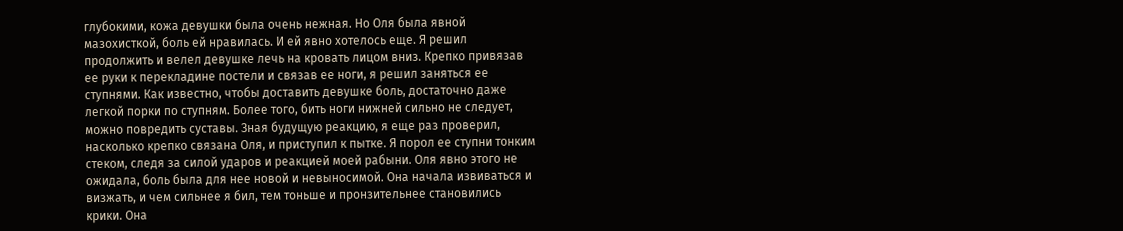глубокими, кожа девушки была очень нежная. Но Оля была явной мазохисткой, боль ей нравилась. И ей явно хотелось еще. Я решил продолжить и велел девушке лечь на кровать лицом вниз. Крепко привязав ее руки к перекладине постели и связав ее ноги, я решил заняться ее ступнями. Как известно, чтобы доставить девушке боль, достаточно даже легкой порки по ступням. Более того, бить ноги нижней сильно не следует, можно повредить суставы. Зная будущую реакцию, я еще раз проверил, насколько крепко связана Оля, и приступил к пытке. Я порол ее ступни тонким стеком, следя за силой ударов и реакцией моей рабыни. Оля явно этого не ожидала, боль была для нее новой и невыносимой. Она начала извиваться и визжать, и чем сильнее я бил, тем тоньше и пронзительнее становились крики. Она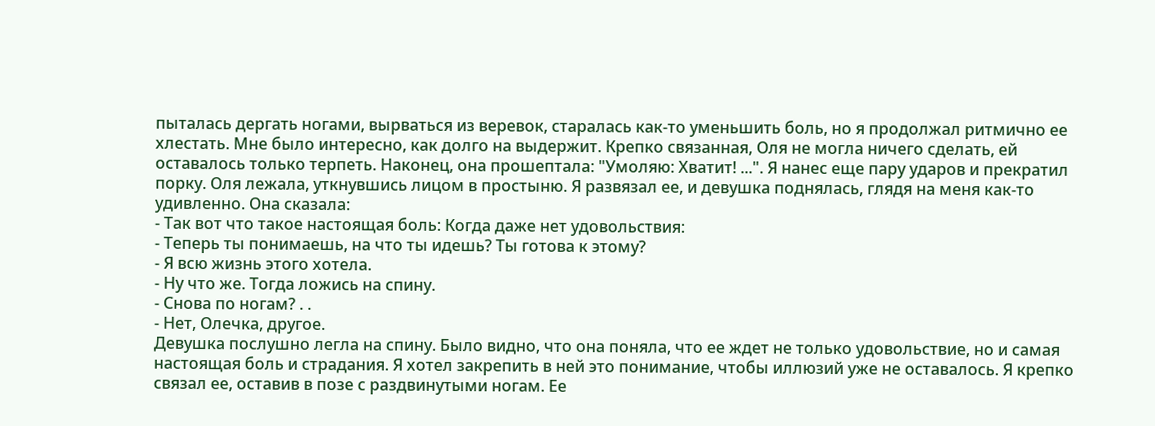пыталась дергать ногами, вырваться из веревок, старалась как-то уменьшить боль, но я продолжал ритмично ее хлестать. Мне было интересно, как долго на выдержит. Крепко связанная, Оля не могла ничего сделать, ей оставалось только терпеть. Наконец, она прошептала: "Умоляю: Хватит! ...". Я нанес еще пару ударов и прекратил порку. Оля лежала, уткнувшись лицом в простыню. Я развязал ее, и девушка поднялась, глядя на меня как-то удивленно. Она сказала:
- Так вот что такое настоящая боль: Когда даже нет удовольствия:
- Теперь ты понимаешь, на что ты идешь? Ты готова к этому?
- Я всю жизнь этого хотела.
- Ну что же. Тогда ложись на спину.
- Снова по ногам? . .
- Нет, Олечка, другое.
Девушка послушно легла на спину. Было видно, что она поняла, что ее ждет не только удовольствие, но и самая настоящая боль и страдания. Я хотел закрепить в ней это понимание, чтобы иллюзий уже не оставалось. Я крепко связал ее, оставив в позе с раздвинутыми ногам. Ее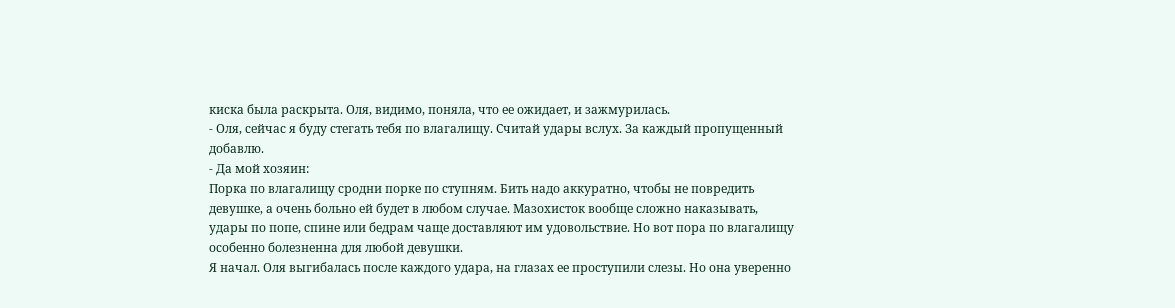киска была раскрыта. Оля, видимо, поняла, что ее ожидает, и зажмурилась.
- Оля, сейчас я буду стегать тебя по влагалищу. Считай удары вслух. За каждый пропущенный добавлю.
- Да мой хозяин:
Порка по влагалищу сродни порке по ступням. Бить надо аккуратно, чтобы не повредить девушке, а очень больно ей будет в любом случае. Мазохисток вообще сложно наказывать, удары по попе, спине или бедрам чаще доставляют им удовольствие. Но вот пора по влагалищу особенно болезненна для любой девушки.
Я начал. Оля выгибалась после каждого удара, на глазах ее проступили слезы. Но она уверенно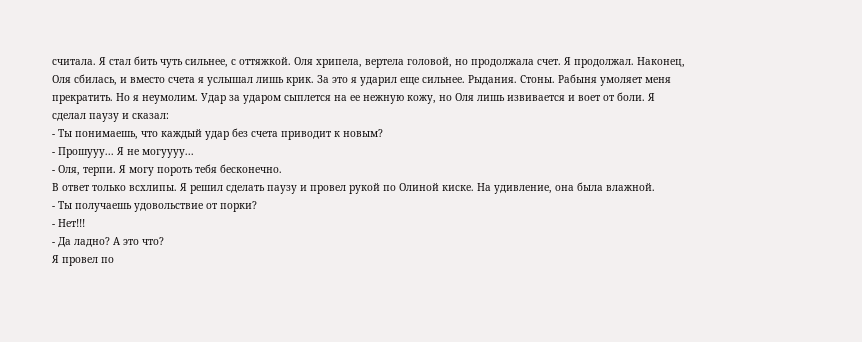считала. Я стал бить чуть сильнее, с оттяжкой. Оля хрипела, вертела головой, но продолжала счет. Я продолжал. Наконец, Оля сбилась, и вместо счета я услышал лишь крик. За это я ударил еще сильнее. Рыдания. Стоны. Рабыня умоляет меня прекратить. Но я неумолим. Удар за ударом сыплется на ее нежную кожу, но Оля лишь извивается и воет от боли. Я сделал паузу и сказал:
- Ты понимаешь, что каждый удар без счета приводит к новым?
- Прошууу... Я не могуууу...
- Оля, терпи. Я могу пороть тебя бесконечно.
В ответ только всхлипы. Я решил сделать паузу и провел рукой по Олиной киске. На удивление, она была влажной.
- Ты получаешь удовольствие от порки?
- Нет!!!
- Да ладно? А это что?
Я провел по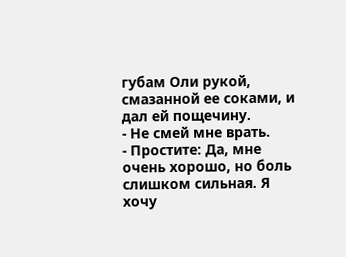губам Оли рукой, смазанной ее соками, и дал ей пощечину.
- Не смей мне врать.
- Простите: Да, мне очень хорошо, но боль слишком сильная. Я хочу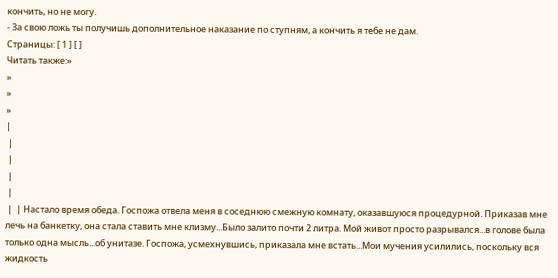кончить, но не могу.
- За свою ложь ты получишь дополнительное наказание по ступням, а кончить я тебе не дам.
Страницы: [ 1 ] [ ]
Читать также:»
»
»
»
|
 |
 |
 |
 |
 |  | Настало время обеда. Госпожа отвела меня в соседнюю смежную комнату, оказавшуюся процедурной. Приказав мне лечь на банкетку, она стала ставить мне клизму...Было залито почти 2 литра. Мой живот просто разрывался...в голове была только одна мысль...об унитазе. Госпожа, усмехнувшись, приказала мне встать...Мои мучения усилились, поскольку вся жидкость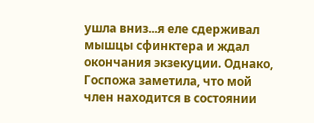ушла вниз...я еле сдерживал мышцы сфинктера и ждал окончания экзекуции. Однако, Госпожа заметила, что мой член находится в состоянии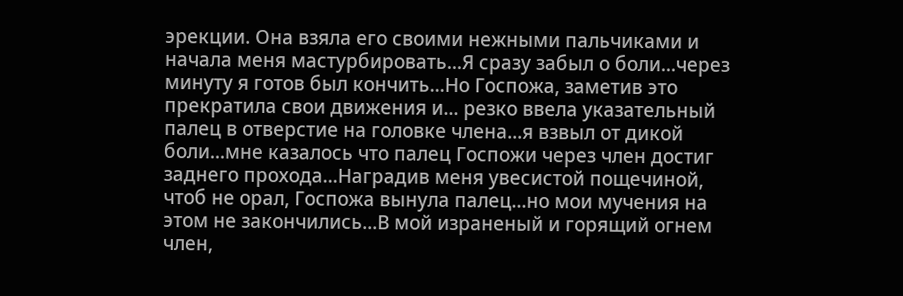эрекции. Она взяла его своими нежными пальчиками и начала меня мастурбировать...Я сразу забыл о боли...через минуту я готов был кончить...Но Госпожа, заметив это прекратила свои движения и... резко ввела указательный палец в отверстие на головке члена...я взвыл от дикой боли...мне казалось что палец Госпожи через член достиг заднего прохода...Наградив меня увесистой пощечиной, чтоб не орал, Госпожа вынула палец...но мои мучения на этом не закончились...В мой израненый и горящий огнем член,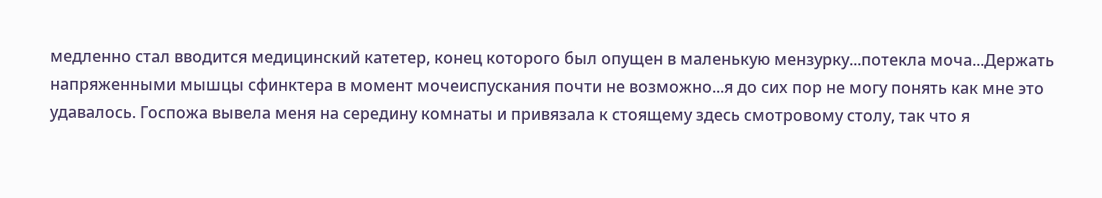медленно стал вводится медицинский катетер, конец которого был опущен в маленькую мензурку...потекла моча...Держать напряженными мышцы сфинктера в момент мочеиспускания почти не возможно...я до сих пор не могу понять как мне это удавалось. Госпожа вывела меня на середину комнаты и привязала к стоящему здесь смотровому столу, так что я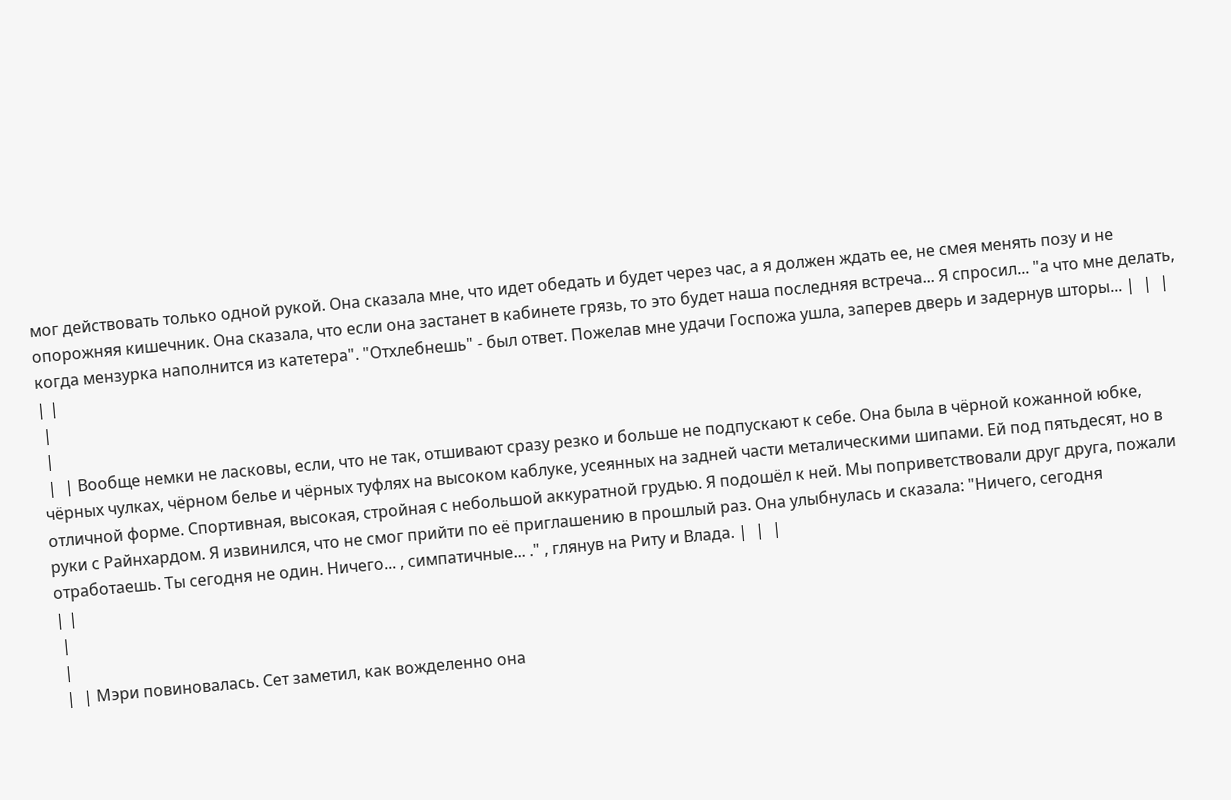мог действовать только одной рукой. Она сказала мне, что идет обедать и будет через час, а я должен ждать ее, не смея менять позу и не опорожняя кишечник. Она сказала, что если она застанет в кабинете грязь, то это будет наша последняя встреча... Я спросил... "а что мне делать, когда мензурка наполнится из катетера". "Отхлебнешь" - был ответ. Пожелав мне удачи Госпожа ушла, заперев дверь и задернув шторы... |  |  |
| |
 |
 |
 |  | Вообще немки не ласковы, если, что не так, отшивают сразу резко и больше не подпускают к себе. Она была в чёрной кожанной юбке, чёрных чулках, чёрном белье и чёрных туфлях на высоком каблуке, усеянных на задней части металическими шипами. Ей под пятьдесят, но в отличной форме. Спортивная, высокая, стройная с небольшой аккуратной грудью. Я подошёл к ней. Мы поприветствовали друг друга, пожали руки с Райнхардом. Я извинился, что не смог прийти по её приглашению в прошлый раз. Она улыбнулась и сказала: "Ничего, сегодня отработаешь. Ты сегодня не один. Ничего... , симпатичные... ." , глянув на Риту и Влада. |  |  |
| |
 |
 |
 |  | Мэри повиновалась. Сет заметил, как вожделенно она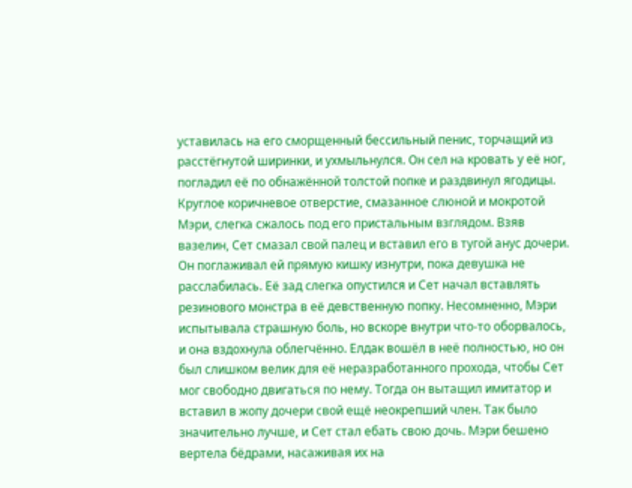уставилась на его сморщенный бессильный пенис, торчащий из расстёгнутой ширинки, и ухмыльнулся. Он сел на кровать у её ног, погладил её по обнажённой толстой попке и раздвинул ягодицы. Круглое коричневое отверстие, смазанное слюной и мокротой Мэри, слегка сжалось под его пристальным взглядом. Взяв вазелин, Сет смазал свой палец и вставил его в тугой анус дочери. Он поглаживал ей прямую кишку изнутри, пока девушка не расслабилась. Её зад слегка опустился и Сет начал вставлять резинового монстра в её девственную попку. Несомненно, Мэри испытывала страшную боль, но вскоре внутри что-то оборвалось, и она вздохнула облегчённо. Елдак вошёл в неё полностью, но он был слишком велик для её неразработанного прохода, чтобы Сет мог свободно двигаться по нему. Тогда он вытащил имитатор и вставил в жопу дочери свой ещё неокрепший член. Так было значительно лучше, и Сет стал ебать свою дочь. Мэри бешено вертела бёдрами, насаживая их на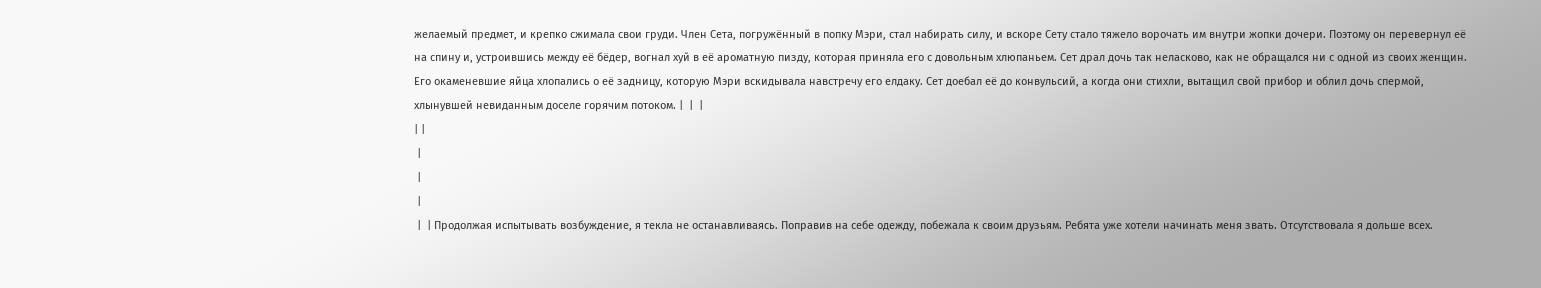желаемый предмет, и крепко сжимала свои груди. Член Сета, погружённый в попку Мэри, стал набирать силу, и вскоре Сету стало тяжело ворочать им внутри жопки дочери. Поэтому он перевернул её на спину и, устроившись между её бёдер, вогнал хуй в её ароматную пизду, которая приняла его с довольным хлюпаньем. Сет драл дочь так неласково, как не обращался ни с одной из своих женщин. Его окаменевшие яйца хлопались о её задницу, которую Мэри вскидывала навстречу его елдаку. Сет доебал её до конвульсий, а когда они стихли, вытащил свой прибор и облил дочь спермой, хлынувшей невиданным доселе горячим потоком. |  |  |
| |
 |
 |
 |
 |  | Продолжая испытывать возбуждение, я текла не останавливаясь. Поправив на себе одежду, побежала к своим друзьям. Ребята уже хотели начинать меня звать. Отсутствовала я дольше всех.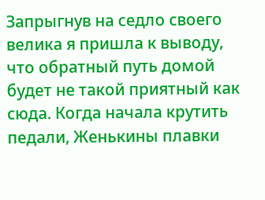Запрыгнув на седло своего велика я пришла к выводу, что обратный путь домой будет не такой приятный как сюда. Когда начала крутить педали, Женькины плавки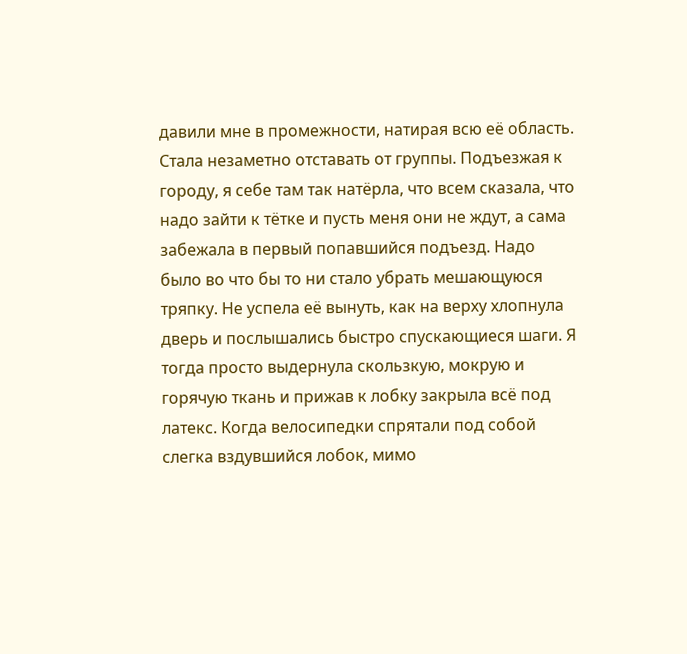давили мне в промежности, натирая всю её область. Стала незаметно отставать от группы. Подъезжая к городу, я себе там так натёрла, что всем сказала, что надо зайти к тётке и пусть меня они не ждут, а сама забежала в первый попавшийся подъезд. Надо было во что бы то ни стало убрать мешающуюся тряпку. Не успела её вынуть, как на верху хлопнула дверь и послышались быстро спускающиеся шаги. Я тогда просто выдернула скользкую, мокрую и горячую ткань и прижав к лобку закрыла всё под латекс. Когда велосипедки спрятали под собой слегка вздувшийся лобок, мимо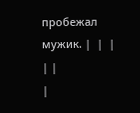пробежал мужик. |  |  |
| |
|